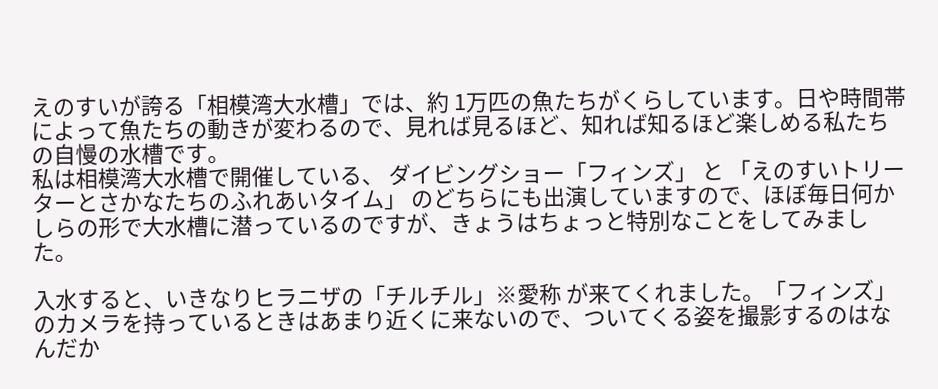えのすいが誇る「相模湾大水槽」では、約 1万匹の魚たちがくらしています。日や時間帯によって魚たちの動きが変わるので、見れば見るほど、知れば知るほど楽しめる私たちの自慢の水槽です。
私は相模湾大水槽で開催している、 ダイビングショー「フィンズ」 と 「えのすいトリーターとさかなたちのふれあいタイム」 のどちらにも出演していますので、ほぼ毎日何かしらの形で大水槽に潜っているのですが、きょうはちょっと特別なことをしてみました。

入水すると、いきなりヒラニザの「チルチル」※愛称 が来てくれました。「フィンズ」のカメラを持っているときはあまり近くに来ないので、ついてくる姿を撮影するのはなんだか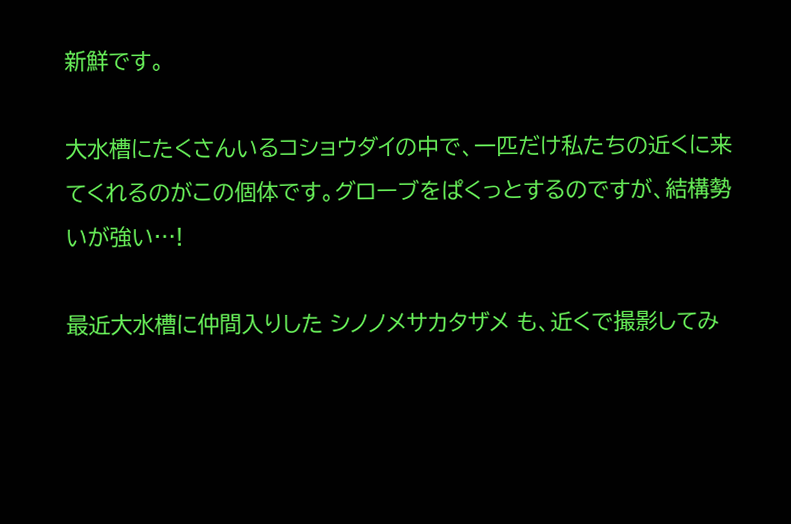新鮮です。

大水槽にたくさんいるコショウダイの中で、一匹だけ私たちの近くに来てくれるのがこの個体です。グローブをぱくっとするのですが、結構勢いが強い…!

最近大水槽に仲間入りした シノノメサカタザメ も、近くで撮影してみ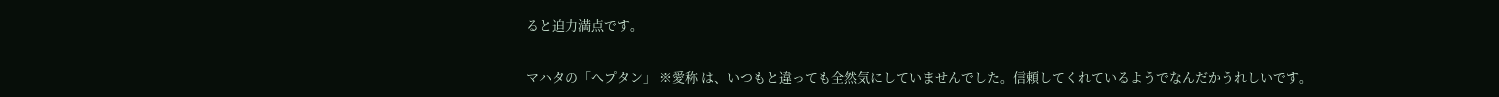ると迫力満点です。

マハタの「へプタン」 ※愛称 は、いつもと違っても全然気にしていませんでした。信頼してくれているようでなんだかうれしいです。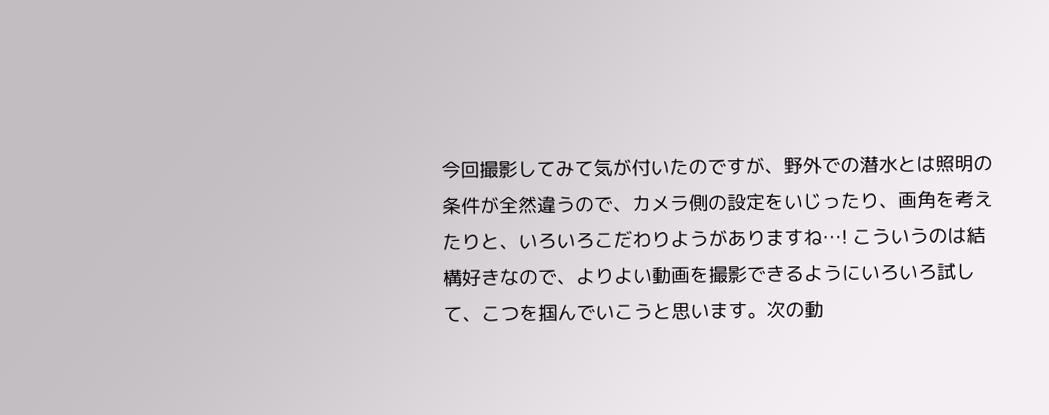今回撮影してみて気が付いたのですが、野外での潜水とは照明の条件が全然違うので、カメラ側の設定をいじったり、画角を考えたりと、いろいろこだわりようがありますね…! こういうのは結構好きなので、よりよい動画を撮影できるようにいろいろ試して、こつを掴んでいこうと思います。次の動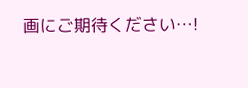画にご期待ください…!